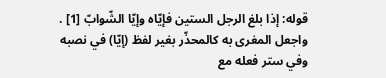قوله: إذا بلغ الرجل الستين فإيّاه وإيّا الشّوابّ [1] .
واجعل المغرى به كالمحذّر بغير لفظ (إيّا) في نصبه وفي ستر فعله مع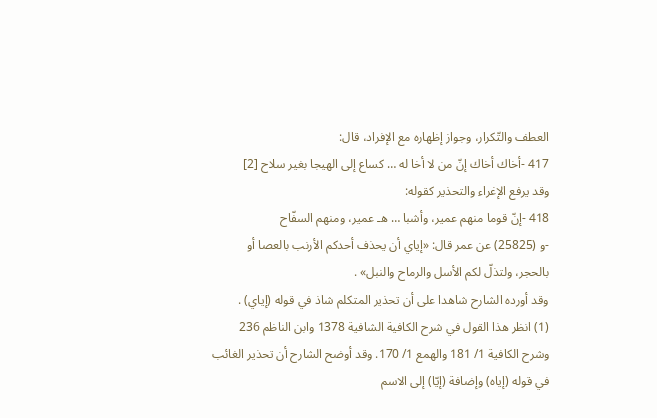العطف والتّكرار، وجواز إظهاره مع الإفراد، قال:
417 -أخاك أخاك إنّ من لا أخا له … كساع إلى الهيجا بغير سلاح [2]
وقد يرفع الإغراء والتحذير كقوله:
418 -إنّ قوما منهم عمير، وأشبا … هـ عمير، ومنهم السفّاح
-و (25825) عن عمر قال: «إياي أن يحذف أحدكم الأرنب بالعصا أو بالحجر، ولتذلّ لكم الأسل والرماح والنبل» .
وقد أورده الشارح شاهدا على أن تحذير المتكلم شاذ في قوله (إياي) .
(1) انظر هذا القول في شرح الكافية الشافية 1378 وابن الناظم 236 وشرح الكافية 1/ 181 والهمع 1/ 170. وقد أوضح الشارح أن تحذير الغائب في قوله (إياه) وإضافة (إيّا) إلى الاسم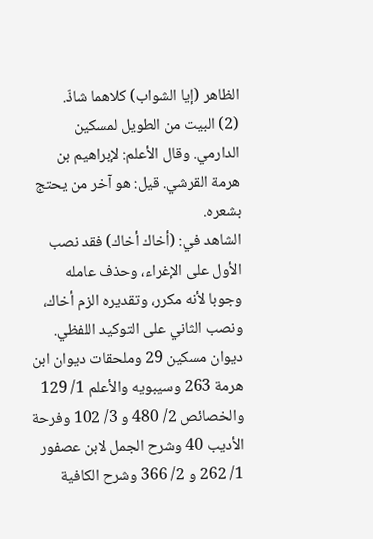الظاهر (إيا الشواب) كلاهما شاذّ.
(2) البيت من الطويل لمسكين الدارمي. وقال الأعلم: لإبراهيم بن هرمة القرشي. قيل: هو آخر من يحتج بشعره.
الشاهد في: (أخاك أخاك) فقد نصب الأول على الإغراء، وحذف عامله وجوبا لأنه مكرر، وتقديره الزم أخاك، ونصب الثاني على التوكيد اللفظي.
ديوان مسكين 29 وملحقات ديوان ابن هرمة 263 وسيبويه والأعلم 1/ 129 والخصائص 2/ 480 و 3/ 102 وفرحة الأديب 40 وشرح الجمل لابن عصفور 1/ 262 و 2/ 366 وشرح الكافية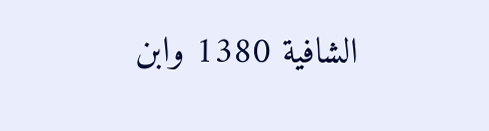الشافية 1380 وابن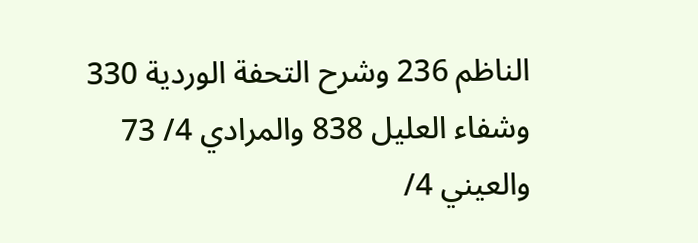الناظم 236 وشرح التحفة الوردية 330 وشفاء العليل 838 والمرادي 4/ 73 والعيني 4/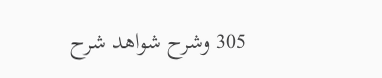305 وشرح شواهد شرح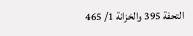التحفة 395 والخزانة 1/ 465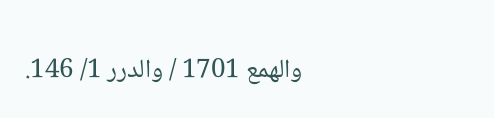والهمع 1701 / والدرر 1/ 146.